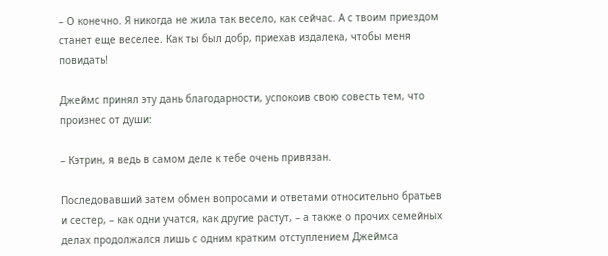– О конечно. Я никогда не жила так весело, как сейчас. А с твоим приездом станет еще веселее. Как ты был добр, приехав издалека, чтобы меня повидать!

Джеймс принял эту дань благодарности, успокоив свою совесть тем, что произнес от души:

– Кэтрин, я ведь в самом деле к тебе очень привязан.

Последовавший затем обмен вопросами и ответами относительно братьев и сестер, – как одни учатся, как другие растут, – а также о прочих семейных делах продолжался лишь с одним кратким отступлением Джеймса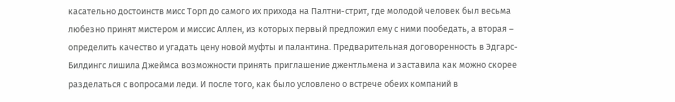касательно достоинств мисс Торп до самого их прихода на Палтни-стрит, где молодой человек был весьма любезно принят мистером и миссис Аллен, из которых первый предложил ему с ними пообедать, а вторая – определить качество и угадать цену новой муфты и палантина. Предварительная договоренность в Эдгарс-Билдингс лишила Джеймса возможности принять приглашение джентльмена и заставила как можно скорее разделаться с вопросами леди. И после того, как было условлено о встрече обеих компаний в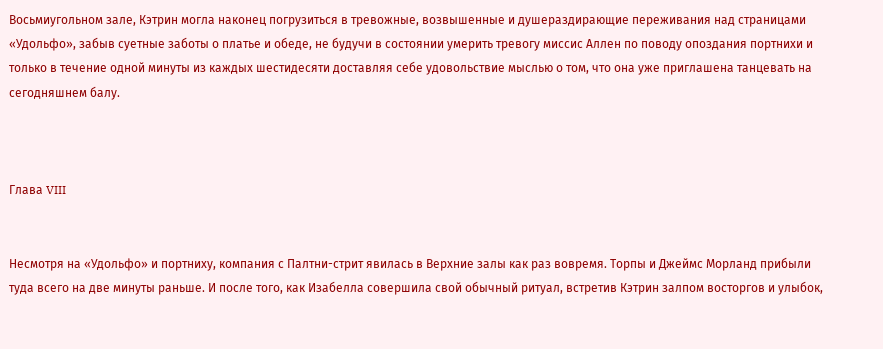Восьмиугольном зале, Кэтрин могла наконец погрузиться в тревожные, возвышенные и душераздирающие переживания над страницами «Удольфо», забыв суетные заботы о платье и обеде, не будучи в состоянии умерить тревогу миссис Аллен по поводу опоздания портнихи и только в течение одной минуты из каждых шестидесяти доставляя себе удовольствие мыслью о том, что она уже приглашена танцевать на сегодняшнем балу.



Глава VIII


Несмотря на «Удольфо» и портниху, компания с Палтни-стрит явилась в Верхние залы как раз вовремя. Торпы и Джеймс Морланд прибыли туда всего на две минуты раньше. И после того, как Изабелла совершила свой обычный ритуал, встретив Кэтрин залпом восторгов и улыбок,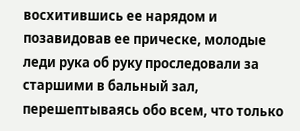восхитившись ее нарядом и позавидовав ее прическе, молодые леди рука об руку проследовали за старшими в бальный зал, перешептываясь обо всем, что только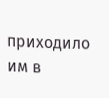приходило им в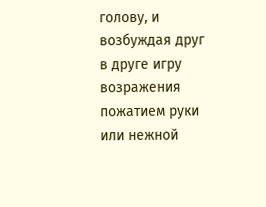голову, и возбуждая друг в друге игру возражения пожатием руки или нежной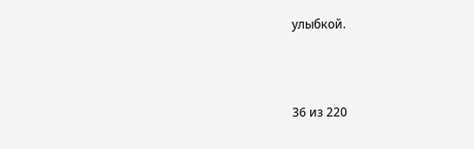улыбкой.



36 из 220